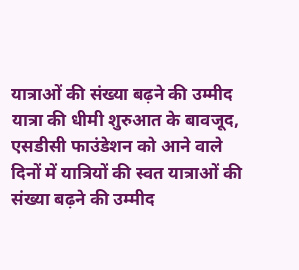यात्राओं की संख्या बढ़ने की उम्मीद
यात्रा की धीमी शुरुआत के बावजूद, एसडीसी फाउंडेशन को आने वाले दिनों में यात्रियों की स्वत यात्राओं की संख्या बढ़ने की उम्मीद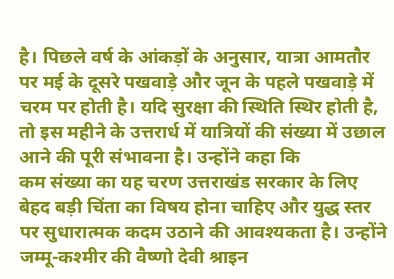है। पिछले वर्ष के आंकड़ों के अनुसार, यात्रा आमतौर पर मई के दूसरे पखवाड़े और जून के पहले पखवाड़े में चरम पर होती है। यदि सुरक्षा की स्थिति स्थिर होती है, तो इस महीने के उत्तरार्ध में यात्रियों की संख्या में उछाल आने की पूरी संभावना है। उन्होंने कहा कि
कम संख्या का यह चरण उत्तराखंड सरकार के लिए बेहद बड़ी चिंता का विषय होना चाहिए और युद्ध स्तर पर सुधारात्मक कदम उठाने की आवश्यकता है। उन्होंने जम्मू-कश्मीर की वैष्णो देवी श्राइन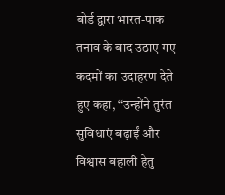बोर्ड द्वारा भारत-पाक तनाव के बाद उठाए गए कदमों का उदाहरण देते हुए कहा, “उन्होंने तुरंत सुविधाएं बढ़ाईं और विश्वास बहाली हेतु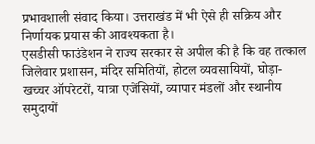प्रभावशाली संवाद किया। उत्तराखंड में भी ऐसे ही सक्रिय और निर्णायक प्रयास की आवश्यकता है।
एसडीसी फाउंडेशन ने राज्य सरकार से अपील की है कि वह तत्काल जिलेवार प्रशासन, मंदिर समितियों, होटल व्यवसायियों, घोड़ा-खच्चर ऑपरेटरों, यात्रा एजेंसियों, व्यापार मंडलों और स्थानीय समुदायों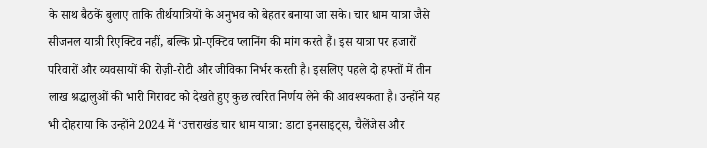के साथ बैठकें बुलाए ताकि तीर्थयात्रियों के अनुभव को बेहतर बनाया जा सके। चार धाम यात्रा जैसे सीजनल यात्री रिएक्टिव नहीं, बल्कि प्रो-एक्टिव प्लानिंग की मांग करते हैं। इस यात्रा पर हजारों परिवारों और व्यवसायों की रोज़ी-रोटी और जीविका निर्भर करती है। इसलिए पहले दो हफ्तों में तीन लाख श्रद्धालुओं की भारी गिरावट को देखते हुए कुछ त्वरित निर्णय लेने की आवश्यकता है। उन्होंने यह भी दोहराया कि उन्होंने 2024 में ‘उत्तराखंड चार धाम यात्रा: डाटा इनसाइट्स, चैलेंजेस और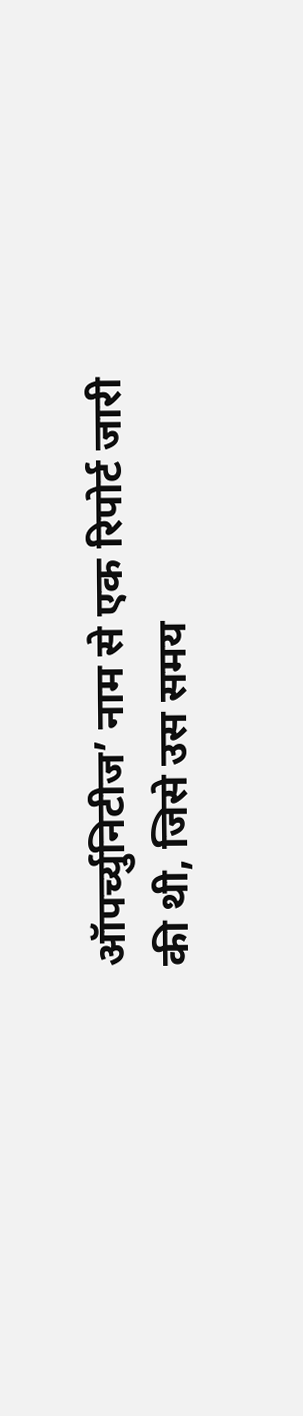ऑपर्च्युनिटीज’ नाम से एक रिपोर्ट जारी की थी, जिसे उस समय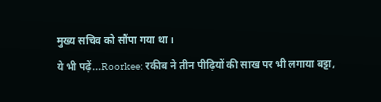मुख्य सचिव को सौंपा गया था।
ये भी पढ़ें...Roorkee: रकीब ने तीन पीढ़ियों की साख पर भी लगाया बट्टा,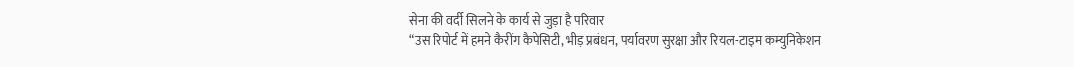सेना की वर्दी सिलने के कार्य से जुड़ा है परिवार
“उस रिपोर्ट में हमने कैरींग कैपेसिटी, भीड़ प्रबंधन, पर्यावरण सुरक्षा और रियल-टाइम कम्युनिकेशन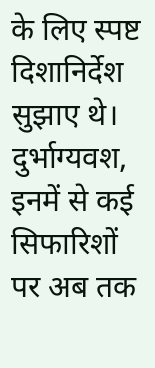के लिए स्पष्ट दिशानिर्देश सुझाए थे। दुर्भाग्यवश, इनमें से कई सिफारिशों पर अब तक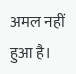अमल नहीं हुआ है।